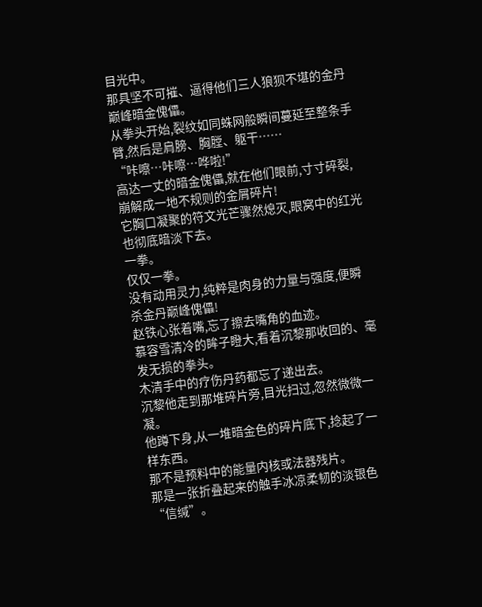目光中。
那具坚不可摧、逼得他们三人狼狈不堪的金丹巅峰暗金傀儡。
从拳头开始,裂纹如同蛛网般瞬间蔓延至整条手臂,然后是肩膀、胸膛、躯干……
“咔嚓…咔嚓…哗啦!”
高达一丈的暗金傀儡,就在他们眼前,寸寸碎裂,崩解成一地不规则的金屑碎片!
它胸口凝聚的符文光芒骤然熄灭,眼窝中的红光也彻底暗淡下去。
一拳。
仅仅一拳。
没有动用灵力,纯粹是肉身的力量与强度,便瞬杀金丹巅峰傀儡!
赵铁心张着嘴,忘了擦去嘴角的血迹。
慕容雪清冷的眸子瞪大,看着沉黎那收回的、毫发无损的拳头。
木清手中的疗伤丹药都忘了递出去。
沉黎他走到那堆碎片旁,目光扫过,忽然微微一凝。
他蹲下身,从一堆暗金色的碎片底下,捻起了一样东西。
那不是预料中的能量内核或法器残片。
那是一张折叠起来的触手冰凉柔韧的淡银色“信缄”。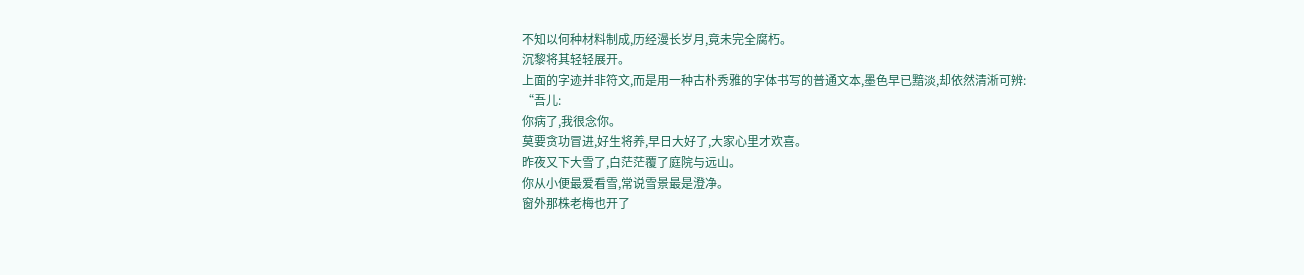不知以何种材料制成,历经漫长岁月,竟未完全腐朽。
沉黎将其轻轻展开。
上面的字迹并非符文,而是用一种古朴秀雅的字体书写的普通文本,墨色早已黯淡,却依然清淅可辨:
“吾儿:
你病了,我很念你。
莫要贪功冒进,好生将养,早日大好了,大家心里才欢喜。
昨夜又下大雪了,白茫茫覆了庭院与远山。
你从小便最爱看雪,常说雪景最是澄净。
窗外那株老梅也开了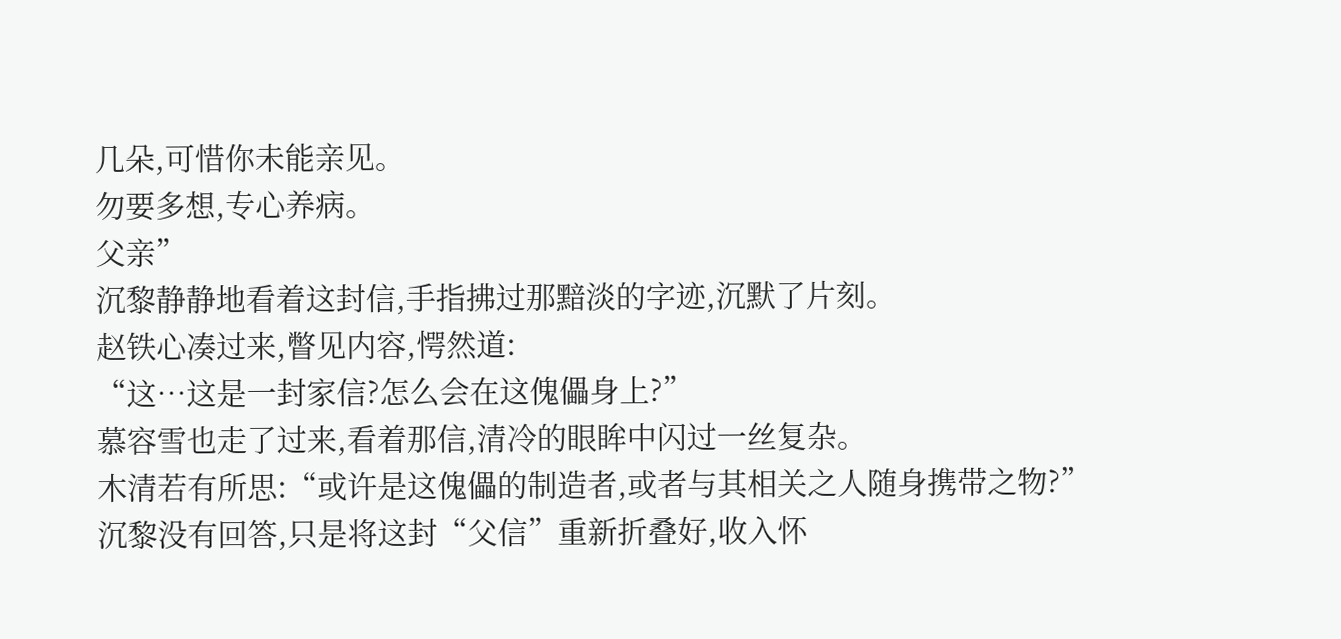几朵,可惜你未能亲见。
勿要多想,专心养病。
父亲”
沉黎静静地看着这封信,手指拂过那黯淡的字迹,沉默了片刻。
赵铁心凑过来,瞥见内容,愕然道:
“这…这是一封家信?怎么会在这傀儡身上?”
慕容雪也走了过来,看着那信,清冷的眼眸中闪过一丝复杂。
木清若有所思:“或许是这傀儡的制造者,或者与其相关之人随身携带之物?”
沉黎没有回答,只是将这封“父信”重新折叠好,收入怀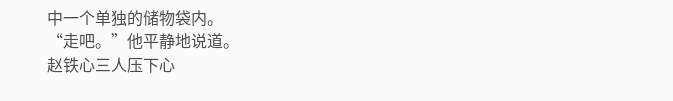中一个单独的储物袋内。
“走吧。”他平静地说道。
赵铁心三人压下心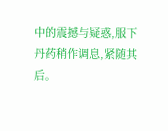中的震撼与疑惑,服下丹药稍作调息,紧随其后。